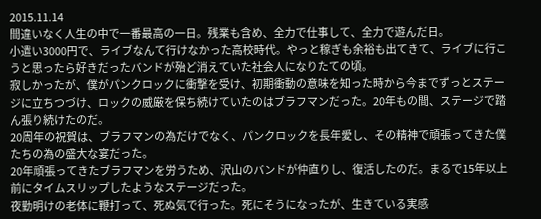2015.11.14
間違いなく人生の中で一番最高の一日。残業も含め、全力で仕事して、全力で遊んだ日。
小遣い3000円で、ライブなんて行けなかった高校時代。やっと稼ぎも余裕も出てきて、ライブに行こうと思ったら好きだったバンドが殆ど消えていた社会人になりたての頃。
寂しかったが、僕がパンクロックに衝撃を受け、初期衝動の意味を知った時から今までずっとステージに立ちつづけ、ロックの威厳を保ち続けていたのはブラフマンだった。20年もの間、ステージで踏ん張り続けたのだ。
20周年の祝賀は、ブラフマンの為だけでなく、パンクロックを長年愛し、その精神で頑張ってきた僕たちの為の盛大な宴だった。
20年頑張ってきたブラフマンを労うため、沢山のバンドが仲直りし、復活したのだ。まるで15年以上前にタイムスリップしたようなステージだった。
夜勤明けの老体に鞭打って、死ぬ気で行った。死にそうになったが、生きている実感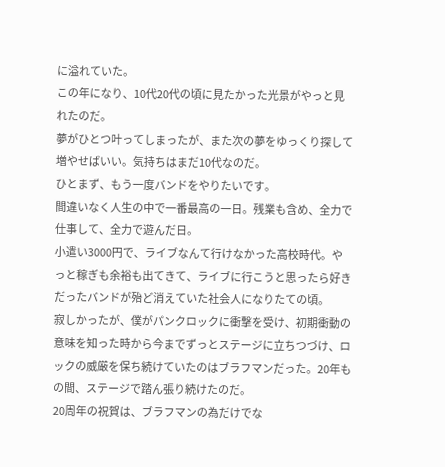に溢れていた。
この年になり、10代20代の頃に見たかった光景がやっと見れたのだ。
夢がひとつ叶ってしまったが、また次の夢をゆっくり探して増やせばいい。気持ちはまだ10代なのだ。
ひとまず、もう一度バンドをやりたいです。
間違いなく人生の中で一番最高の一日。残業も含め、全力で仕事して、全力で遊んだ日。
小遣い3000円で、ライブなんて行けなかった高校時代。やっと稼ぎも余裕も出てきて、ライブに行こうと思ったら好きだったバンドが殆ど消えていた社会人になりたての頃。
寂しかったが、僕がパンクロックに衝撃を受け、初期衝動の意味を知った時から今までずっとステージに立ちつづけ、ロックの威厳を保ち続けていたのはブラフマンだった。20年もの間、ステージで踏ん張り続けたのだ。
20周年の祝賀は、ブラフマンの為だけでな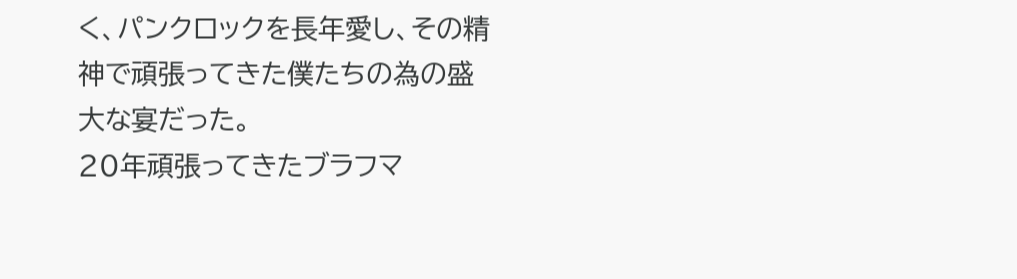く、パンクロックを長年愛し、その精神で頑張ってきた僕たちの為の盛大な宴だった。
20年頑張ってきたブラフマ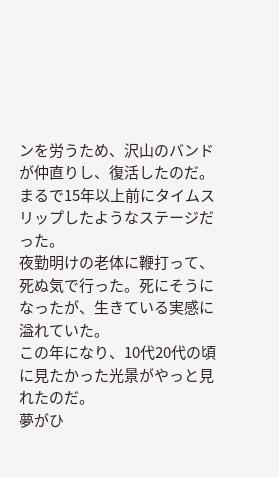ンを労うため、沢山のバンドが仲直りし、復活したのだ。まるで15年以上前にタイムスリップしたようなステージだった。
夜勤明けの老体に鞭打って、死ぬ気で行った。死にそうになったが、生きている実感に溢れていた。
この年になり、10代20代の頃に見たかった光景がやっと見れたのだ。
夢がひ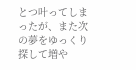とつ叶ってしまったが、また次の夢をゆっくり探して増や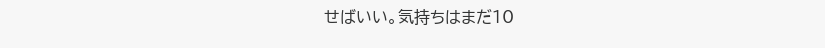せばいい。気持ちはまだ10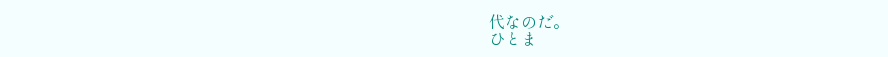代なのだ。
ひとま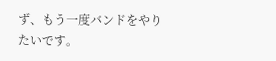ず、もう一度バンドをやりたいです。